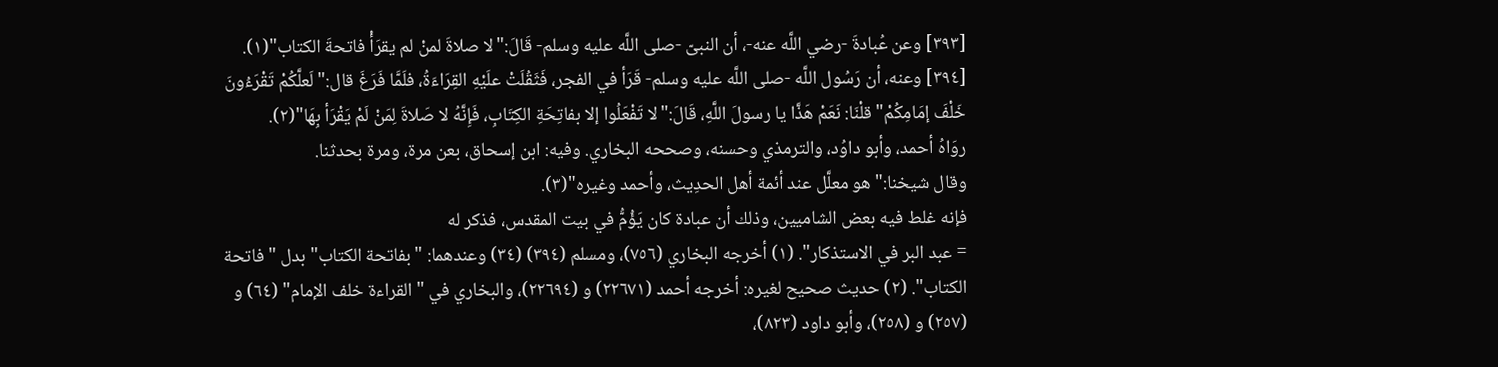[٣٩٣] وعن عُبادةَ -رضي اللَّه عنه-، أن النبىّ -صلى اللَّه عليه وسلم- قَالَ:"لا صلاةَ لمنْ لم يقرَأْ فاتحةَ الكتاب"(١).
[٣٩٤] وعنه، أن رَسُول اللَّه -صلى اللَّه عليه وسلم- قَرَأ في الفجر، فَثَقُلَتْ علَيْهِ القِرَاءَةُ، فلَمَّا فَرَغَ قال:"لَعلَّكُمْ تَقْرَءُونَ خَلْفَ إمَامِكُمْ" قلْنَا: نَعَمْ هَذَّا يا رسولَ اللَّهِ، قَالَ:"لا تَفْعَلُوا إلا بفاتِحَةِ الكِتَابِ، فَإِنَّهُ لا صَلاةَ لِمَنْ لَمْ يَقْرَأ بِهَا"(٢).
روَاهُ أحمد، وأبو داوُد، والترمذي وحسنه، وصححه البخاري. وفيه: ابن إسحاق، بعن مرة، ومرة بحدثنا.
وقال شيخنا:"هو معلَّل عند أئمة أهل الحدِيث، وأحمد وغيره"(٣).
فإنه غلط فيه بعض الشاميين، وذلك أن عبادة كان يَؤُمُّ في بيت المقدس، فذكر له
= عبد البر في الاستذكار". (١) أخرجه البخاري (٧٥٦)، ومسلم (٣٩٤) (٣٤) وعندهما: "بفاتحة الكتاب" بدل "فاتحة الكتاب". (٢) حديث صحيح لغيره: أخرجه أحمد (٢٢٦٧١) و (٢٢٦٩٤)، والبخاري في "القراءة خلف الإمام" (٦٤) و (٢٥٧) و (٢٥٨)، وأبو داود (٨٢٣)،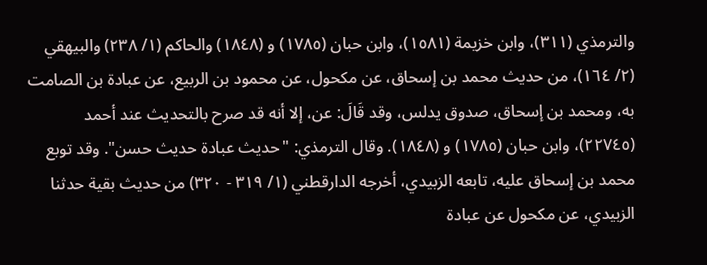والترمذي (٣١١)، وابن خزيمة (١٥٨١)، وابن حبان (١٧٨٥) و (١٨٤٨) والحاكم (١/ ٢٣٨) والبيهقي (٢/ ١٦٤)، من حديث محمد بن إسحاق، عن مكحول، عن محمود بن الربيع، عن عبادة بن الصامت به، ومحمد بن إسحاق، صدوق يدلس، وقد قَالَ: عن، إلا أنه قد صرح بالتحديث عند أحمد (٢٢٧٤٥)، وابن حبان (١٧٨٥) و (١٨٤٨). وقال الترمذي: "حديث عبادة حديث حسن". وقد توبع محمد بن إسحاق عليه، تابعه الزبيدي، أخرجه الدارقطني (١/ ٣١٩ - ٣٢٠) من حديث بقية حدثنا الزبيدي، عن مكحول عن عبادة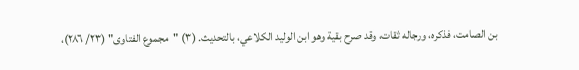بن الصامت، فذكره، ورجاله ثقات، وقد صرح بقية وهو ابن الوليد الكلاعي، بالتحديث. (٣) "مجموع الفتاوى" (٢٣/ ٢٨٦)،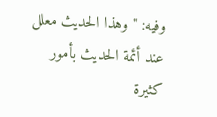وفيه: "وهذا الحديث معلل عند أئمة الحديث بأمور كثيرة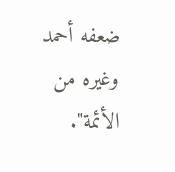ضعفه أحمد وغيره من الأئمة".